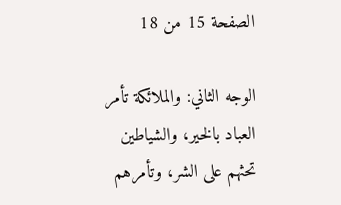الصفحة 15 من 18

الوجه الثاني: والملائكة تأمر العباد بالخير، والشياطين تحثهم على الشر، وتأمرهم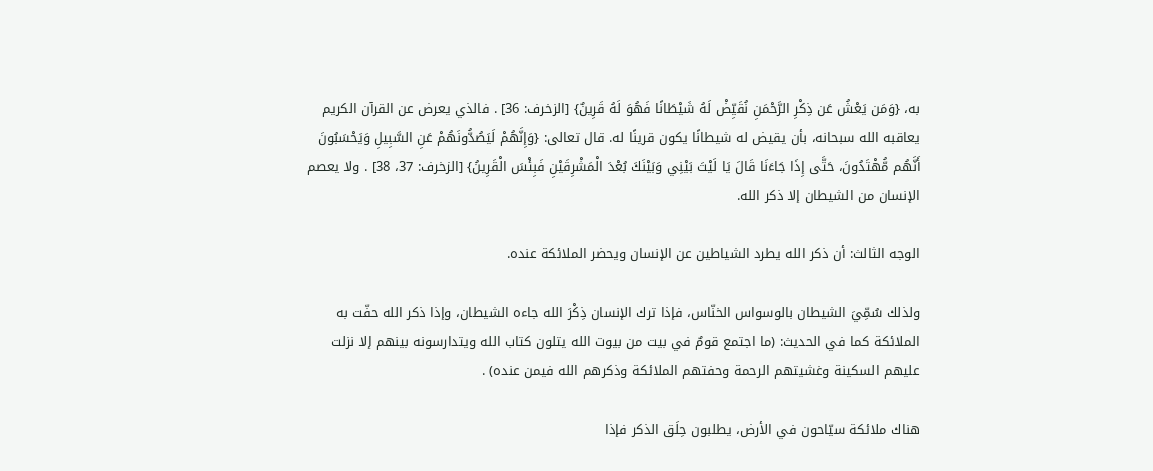به، {وَمَن يَعْشُ عَن ذِكْرِ الرَّحْمَنِ نُقَيِّضْ لَهُ شَيْطَانًا فَهُوَ لَهُ قَرِينٌ} [الزخرف: 36] . فالذي يعرض عن القرآن الكريم يعاقبه الله سبحانه، بأن يقيض له شيطانًا يكون قرينًا له. قال تعالى: {وَإِنَّهُمْ لَيَصُدُّونَهُمْ عَنِ السَّبِيلِ وَيَحْسَبُونَ أَنَّهُم مُّهْتَدُونَ، حَتَّى إِذَا جَاءَنَا قَالَ يَا لَيْتَ بَيْنِي وَبَيْنَكَ بُعْدَ الْمَشْرِقَيْنِ فَبِئْسَ الْقَرِينُ} [الزخرف: 37، 38] . ولا يعصم الإنسان من الشيطان إلا ذكر الله.

الوجه الثالث: أن ذكر الله يطرد الشياطين عن الإنسان ويحضر الملائكة عنده.

ولذلك سُمِّيَ الشيطان بالوسواس الخنّاس، فإذا ترك الإنسان ذِكْرَ الله جاءه الشيطان، وإذا ذكر الله حفّت به الملائكة كما في الحديث: (ما اجتمع قومٌ في بيت من بيوت الله يتلون كتاب الله ويتدارسونه بينهم إلا نزلت عليهم السكينة وغشيتهم الرحمة وحفتهم الملائكة وذكرهم الله فيمن عنده) .

هناك ملائكة سيّاحون في الأرض، يطلبون حِلَق الذكر فإذا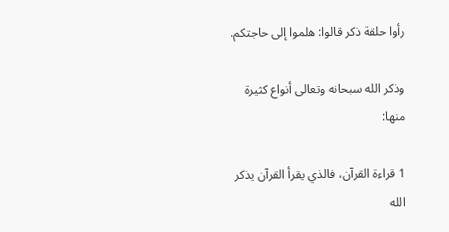رأوا حلقة ذكر قالوا: هلموا إلى حاجتكم.

وذكر الله سبحانه وتعالى أنواع كثيرة منها:

1 قراءة القرآن، فالذي يقرأ القرآن يذكر الله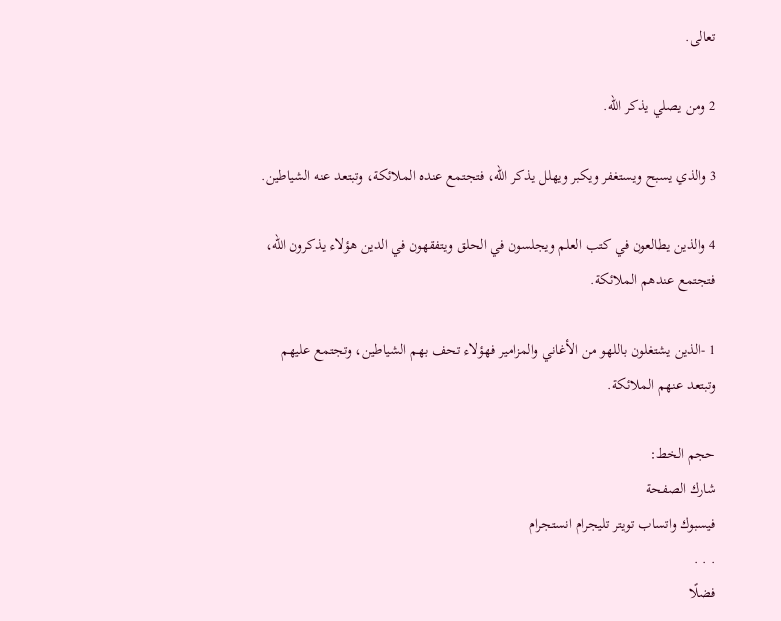تعالى.

2 ومن يصلي يذكر الله.

3 والذي يسبح ويستغفر ويكبر ويهلل يذكر الله، فتجتمع عنده الملائكة، وتبتعد عنه الشياطين.

4 والذين يطالعون في كتب العلم ويجلسون في الحلق ويتفقهون في الدين هؤلاء يذكرون الله، فتجتمع عندهم الملائكة.

1 -الذين يشتغلون باللهو من الأغاني والمزامير فهؤلاء تحف بهم الشياطين، وتجتمع عليهم وتبتعد عنهم الملائكة.

حجم الخط:
شارك الصفحة
فيسبوك واتساب تويتر تليجرام انستجرام
. . .
فضلًا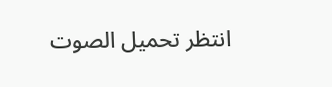انتظر تحميل الصوت